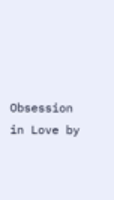Obsession in Love by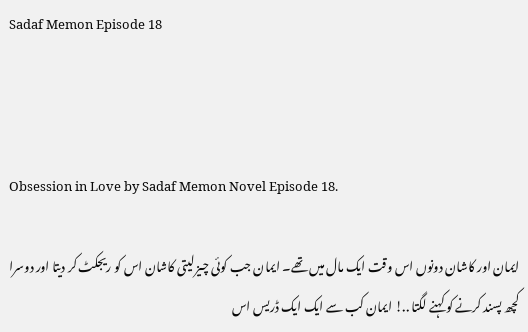Sadaf Memon Episode 18



Obsession in Love by Sadaf Memon Novel Episode 18.

ایمان اور کاشان دونوں اس وقت ایک مال میں تھے۔ ایمان جب کوئی چیز لیتی کاشان اس کو ریجکٹ کر دیتا اور دوسرا کچھ پسند کرنے کو کہنے لگتا ..! ایمان کب سے ایک ایک ڈریس اس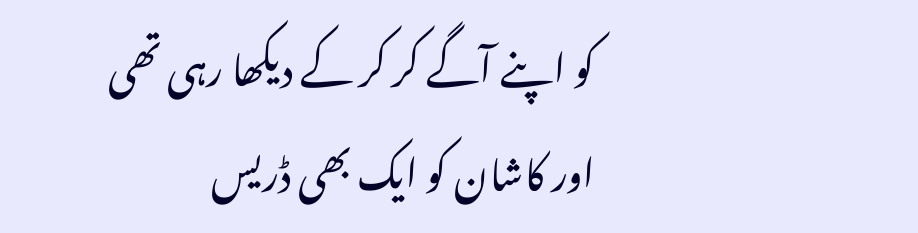کو اپنے آگے کر کر کے دیکھا رہی تھی اور کاشان کو ایک بھی ڈریس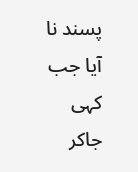پسند نا آیا جب کہی جاکر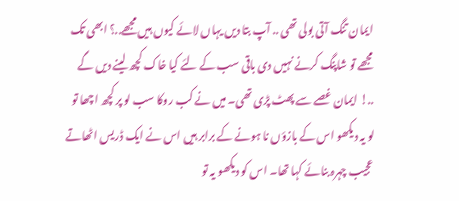ایمان تنگ آتی بولی تھی .. آپ بتا دیں یہاں لائے کیوں ہیں مجھے..؟ ابھی تک مجھے تو شاپنگ کرنے نہیں دی باقی سب کے لئے کیا خاک کچھ لینے دیں گے ..! ایمان غصے سے پھٹ پڑی تھی۔ میں نے کب روکا سب لو پر کچھ اچھا تو لو یہ دیکھو اس کے بازؤں نا ہونے کے برابر ہیں اس نے ایک ڈریس اٹھاتے عجیب چہرہ بنائے کہا تھا۔ اس کو دیکھو یہ تو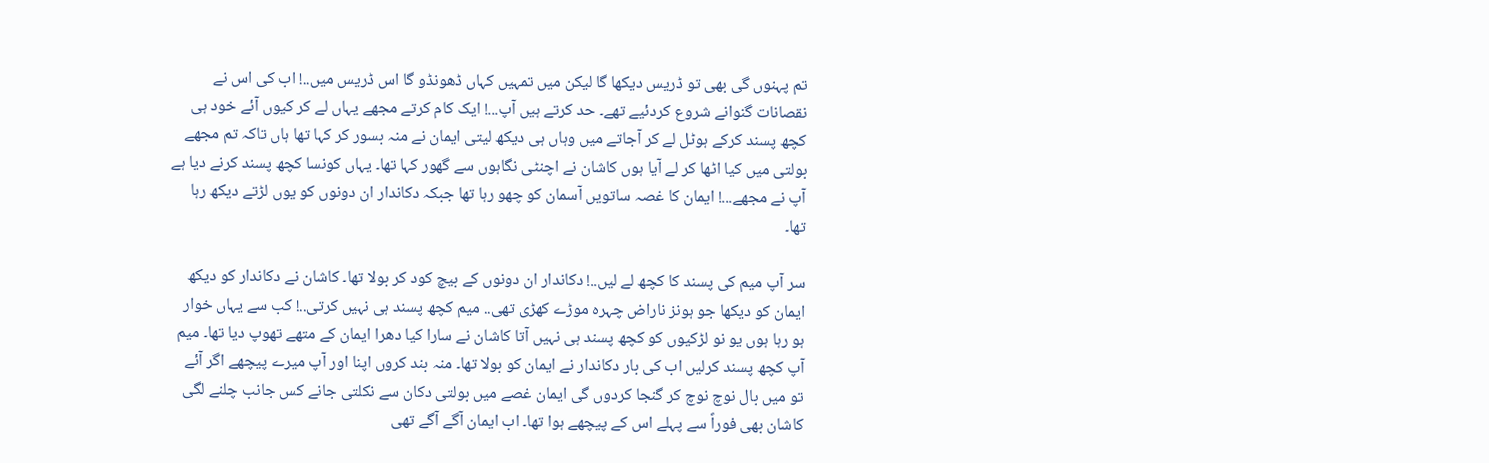تم پہنوں گی بھی تو ڈریس دیکھا گا لیکن میں تمہیں کہاں ڈھونڈو گا اس ڈریس میں..! اب کی اس نے نقصانات گنوانے شروع کردئیے تھے۔ حد کرتے ہیں آپ...! ایک کام کرتے مجھے یہاں لے کر کیوں آئے خود ہی کچھ پسند کرکے ہوٹل لے کر آجاتے میں وہاں ہی دیکھ لیتی ایمان نے منہ بسور کر کہا تھا ہاں تاکہ تم مجھے بولتی میں کیا اٹھا کر لے آیا ہوں کاشان نے اچنٹی نگاہوں سے گھور کہا تھا۔ یہاں کونسا کچھ پسند کرنے دیا ہے آپ نے مجھے...! ایمان کا غصہ ساتویں آسمان کو چھو رہا تھا جبکہ دکاندار ان دونوں کو یوں لڑتے دیکھ رہا تھا۔

سر آپ میم کی پسند کا کچھ لے لیں..! دکاندار ان دونوں کے بیچ کود کر بولا تھا۔ کاشان نے دکاندار کو دیکھ ایمان کو دیکھا جو ہونز ناراض چہرہ موڑے کھڑی تھی.. میم کچھ پسند ہی نہیں کرتی..! کب سے یہاں خوار ہو رہا ہوں یو نو لڑکیوں کو کچھ پسند ہی نہیں آتا کاشان نے سارا کیا دھرا ایمان کے متھے تھوپ دیا تھا۔ میم آپ کچھ پسند کرلیں اب کی بار دکاندار نے ایمان کو بولا تھا۔ منہ بند کروں اپنا اور آپ میرے پیچھے اگر آئے تو میں بال نوچ نوچ کر گنجا کردوں گی ایمان غصے میں بولتی دکان سے نکلتی جانے کس جانب چلنے لگی کاشان بھی فوراً سے پہلے اس کے پیچھے ہوا تھا۔ اب ایمان آگے آگے تھی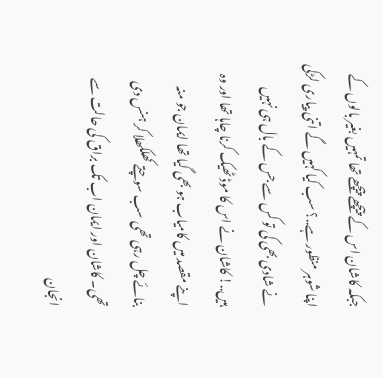جبکہ کاشان اس کے پیچھے پیچھے تھا تمہیں بغیر بالوں کے اپنا شوہر منظور ہے..؟ سب کیا کہیں گے اتنی پیاری لڑکی نے شادی بھی کی تو کس سے جس کے بال ہی نہیں ہیں..! کاشان نے اس کا موڈ ٹھیک کرنا چاہا تھا اور وہ اپنے مقصد میں کامیاب ہو بھی گیا تھا ایمان جو منہ بنائے چل رہی تھی سب سوچتے کھلکھلا کر ہنس دی تھی۔ کاشان اور ایمان اب تک براق کی حالت سے انجان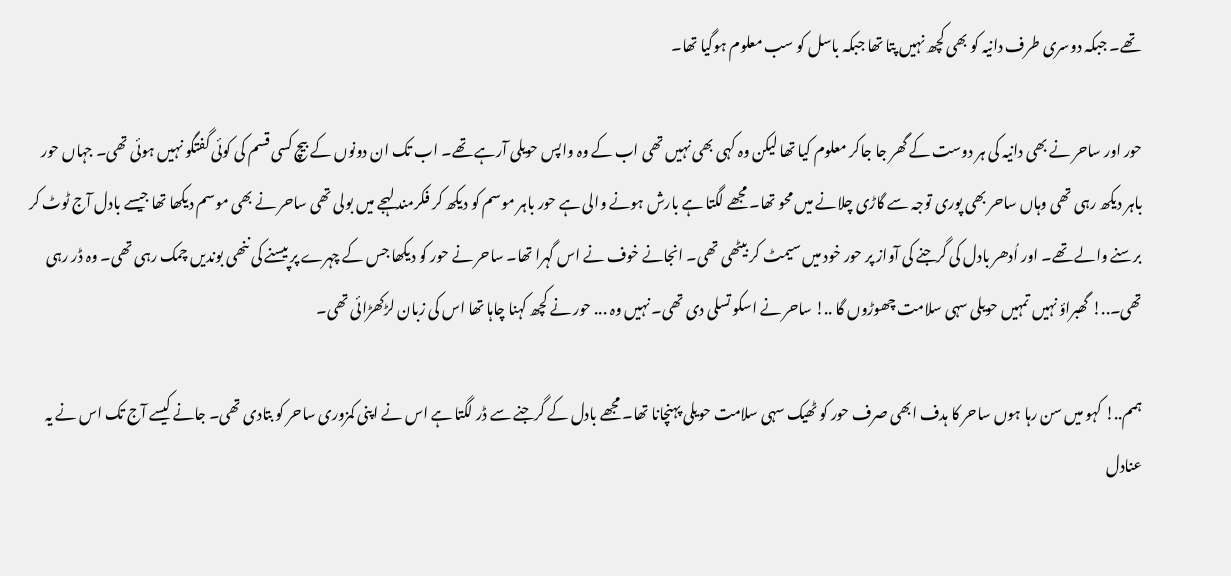تھے۔ جبکہ دوسری طرف دانیہ کو بھی کچھ نہیں پتا تھا جبکہ باسل کو سب معلوم ہوگیا تھا۔

حور اور ساحر نے بھی دانیہ کی ہر دوست کے گھر جا جاکر معلوم کیا تھا لیکن وہ کہی بھی نہیں تھی اب کے وہ واپس حویلی آرہے تھے۔ اب تک ان دونوں کے بیچ کسی قسم کی کوئی گفتگو نہیں ہوئی تھی۔ جہاں حور باہر دیکھ رہی تھی وہاں ساحر بھی پوری توجہ سے گاڑی چلانے میں محو تھا۔ مجھے لگتا ہے بارش ہونے والی ہے حور باہر موسم کو دیکھ کر فکرمند لہجے میں بولی تھی ساحر نے بھی موسم دیکھا تھا جیسے بادل آج ٹوٹ کر برسنے والے تھے۔ اور اُدھر بادل کی گرجنے کی آواز پر حور خود میں سیمٹ کر بیٹھی تھی۔ انجانے خوف نے اس گہرا تھا۔ ساحر نے حور کو دیکھا جس کے چہرے پر پیسنے کی ننھی بوندیں چمک رہی تھی۔ وہ ڈر رہی تھی۔..! گھبراؤ نہیں تمہیں حویلی سہی سلامت چھوڑوں گا ..! ساحر نے اسکو تسلی دی تھی۔ نہیں وہ ... حور نے کچھ کہنا چاہا تھا اس کی زبان لڑکھڑائی تھی۔

ہمم..! کہو میں سن رہا ہوں ساحر کا ہدف ابھی صرف حور کو ٹھیک سہی سلامت حویلی پہنچانا تھا۔ مجھے بادل کے گرجنے سے ڈر لگتا ہے اس نے اپنی کمزوری ساحر کو بتادی تھی۔ جانے کیسے آج تک اس نے یہ عنادل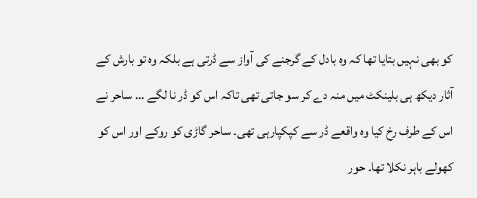کو بھی نہیں بتایا تھا کہ وہ بادل کے گرجنے کی آواز سے ڈرتی ہے بلکہ وہ تو بارش کے آثار دیکھ ہی بلینکٹ میں منہ دے کر سو جاتی تھی تاکہ اس کو ڈر نا لگے ... ساحر نے اس کے طرف رخ کیا وہ واقعے ڈر سے کپکپارہی تھی۔ ساحر گاڑی کو روکے اور اس کو کھولے باہر نکلا تھا۔ حور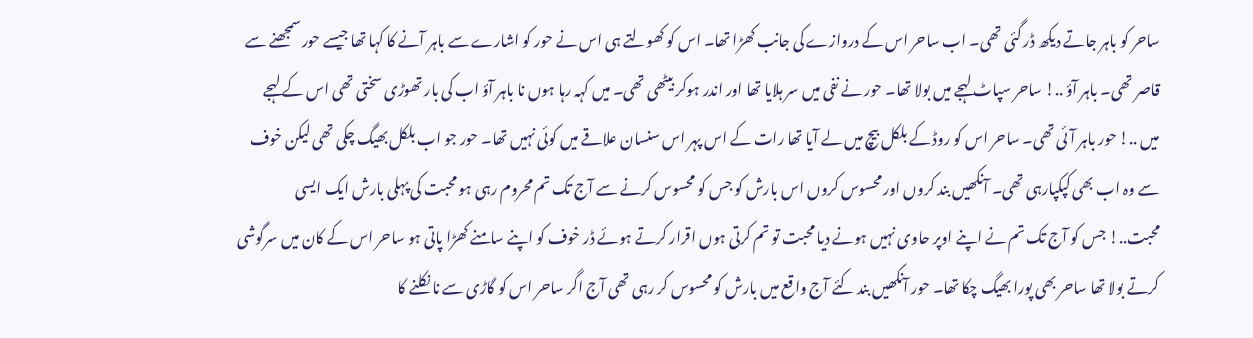ساحر کو باہر جاتے دیکھ ڈر گئی تھی۔ اب ساحر اس کے دروازے کی جانب کھڑا تھا۔ اس کو کھولتے ہی اس نے حور کو اشارے سے باہر آنے کا کہا تھا جیسے حور سمجھنے سے قاصر تھی۔ باہر آؤ ..! ساحر سپاٹ لہجے میں بولا تھا۔ حور نے نفی میں سر ہلایا تھا اور اندر ہوکر بیٹھی تھی۔ میں کہہ رہا ہوں نا باہر آؤ اب کی بار تھوڑی سختی تھی اس کے لہجے میں ..! حور باہر آئی تھی۔ ساحر اس کو روڈ کے بلکل بیچ میں لے آیا تھا رات کے اس پہر اس سنسان علاقے میں کوئی نہیں تھا۔ حور جو اب بلکل بھیگ چکی تھی لیکن خوف سے وہ اب بھی کپکپارہی تھی۔ آنکھیں بند کروں اور محسوس کروں اس بارش کو جس کو محسوس کرنے سے آج تک تم محروم رہی ہو محبت کی پہلی بارش ایک ایسی محبت..! جس کو آج تک تم نے اپنے اوپر حاوی نہیں ہونے دیا محبت تو تم کرتی ہوں اقرار کرتے ہوئے ڈر خوف کو اپنے سامنے کھڑا پاتی ہو ساحر اس کے کان میں سرگوشی کرتے بولا تھا ساحر بھی پورا بھیگ چکا تھا۔ حور آنکھیں بند کئے آج واقع میں بارش کو محسوس کر رہی تھی آج اگر ساحر اس کو گاڑی سے نا نکلنے کا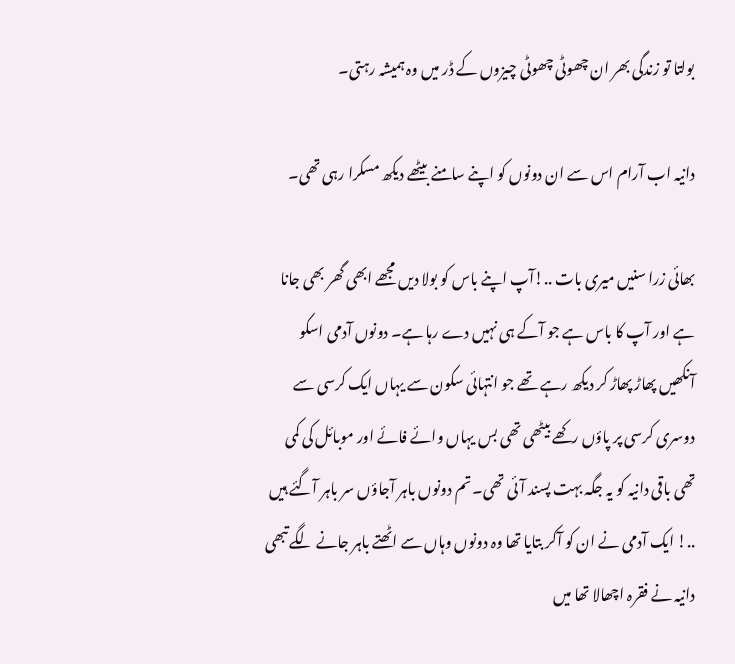بولتا تو زندگی بھر ان چھوٹی چھوٹی چیزوں کے ڈر میں وہ ہمیشہ رہتی۔

دانیہ اب آرام اس سے ان دونوں کو اپنے سامنے بیٹھے دیکھ مسکرا رہی تھی۔

بھائی زرا سنیں میری بات ..!آپ اپنے باس کو بولا دیں مجھے ابھی گھر بھی جانا ہے اور آپ کا باس ہے جو آکے ہی نہیں دے رہا ہے۔ دونوں آدمی اسکو آنکھیں پھاڑ پھاڑ کر دیکھ رہے تھے جو انتہائی سکون سے یہاں ایک کرسی سے دوسری کرسی پر پاؤں رکھے بیٹھی تھی بس یہاں وائے فائے اور موبائل کی کمی تھی باقی دانیہ کو یہ جگہ بہت پسند آئی تھی۔ تم دونوں باہر آجاؤں سر باہر آگئے ہیں ..! ایک آدمی نے ان کو آکر بتایا تھا وہ دونوں وہاں سے اٹھتے باہر جانے لگے تبھی دانیہ نے فقرہ اچھالا تھا میں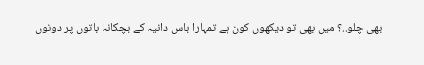بھی چلو..؟ میں بھی تو دیکھوں کون ہے تمہارا باس دانیہ کے بچکانہ باتوں پر دونوں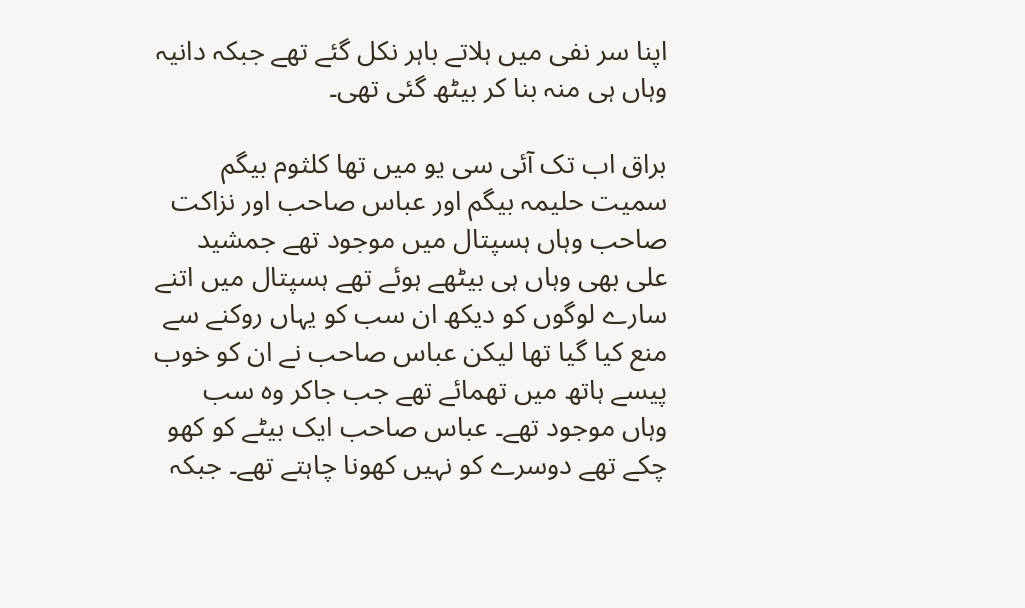اپنا سر نفی میں ہلاتے باہر نکل گئے تھے جبکہ دانیہ وہاں ہی منہ بنا کر بیٹھ گئی تھی۔

براق اب تک آئی سی یو میں تھا کلثوم بیگم سمیت حلیمہ بیگم اور عباس صاحب اور نزاکت صاحب وہاں ہسپتال میں موجود تھے جمشید علی بھی وہاں ہی بیٹھے ہوئے تھے ہسپتال میں اتنے سارے لوگوں کو دیکھ ان سب کو یہاں روکنے سے منع کیا گیا تھا لیکن عباس صاحب نے ان کو خوب پیسے ہاتھ میں تھمائے تھے جب جاکر وہ سب وہاں موجود تھے۔ عباس صاحب ایک بیٹے کو کھو چکے تھے دوسرے کو نہیں کھونا چاہتے تھے۔ جبکہ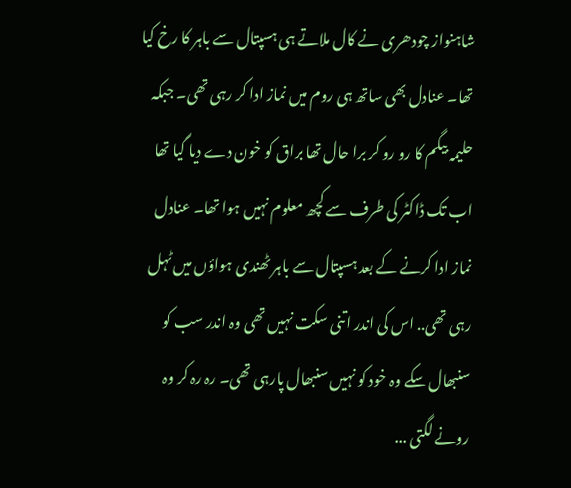شاہنواز چودھری نے کال ملاتے ہی ہسپتال سے باہر کا رخ کیا تھا۔ عنادل بھی ساتھ ہی روم میں نماز ادا کر رہی تھی۔ جبکہ حلیمہ بیگم کا رو رو کر برا حال تھا براق کو خون دے دیا گیا تھا اب تک ڈاکٹر کی طرف سے کچھ معلوم نہیں ہوا تھا۔ عنادل نماز ادا کرنے کے بعد ہسپتال سے باہر ٹھندی ہواؤں میں ٹہل رہی تھی.. اس کی اندر اتنی سکت نہیں تھی وہ اندر سب کو سنبھال سکے وہ خود کو نہیں سنبھال پارہی تھی۔ رہ رہ کر وہ رونے لگتی ...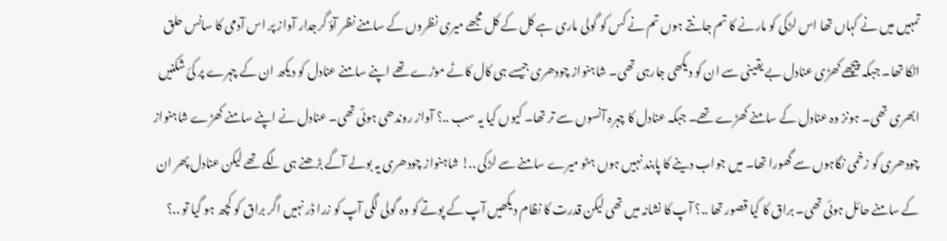تمہیں میں نے کہاں تھا اس لڑکی کو مارنے کا تم جانتے ہوں تم نے کس کو گولی ماری ہے کل کے کل مجھے میری نظروں کے سامنے نظر آؤ گرجدار آواز پر اس آدمی کا سانس حلق اٹکا تھا۔ جبکہ پیچھے کھڑی عنادل بے یقینی سے ان کو دیکھی جارہی تھی۔ شاہنواز چودھری جیسے ہی کال کاٹے موڑے تھے اپنے سامنے عنادل کو دیکھ ان کے چہرے پر کئ شکنیں ابھری تھی۔ ہونز وہ عنادل کے سامنے کھڑے تھے۔ جبکہ عنادل کا چہرہ آنسوں سے تر تھا۔ کیوں کیا یہ سب ..؟ آواز روندھی ہوئی تھی۔ عنادل نے اپنے سامنے کھڑے شاہنواز چودھری کو زخمی نگاہوں سے گھورا تھا۔ میں جواب دینے کا پابند نہیں ہوں ہٹو میرے سامنے سے لڑکی ..! شاہنواز چودھری یہ بولے آگے بڑھنے ہی لگے تھے لیکن عنادل پھر ان کے سامنے حائل ہوئی تھی۔ براق کا کیا قصور تھا ..؟ آپ کا نشانہ میں تھی لیکن قدرت کا نظام دیکھیں آپ کے پوتے کو وہ گولی لگی آپ کو زرا ڈر نہیں اگر براق کو کچھ ہو گیا تو ..؟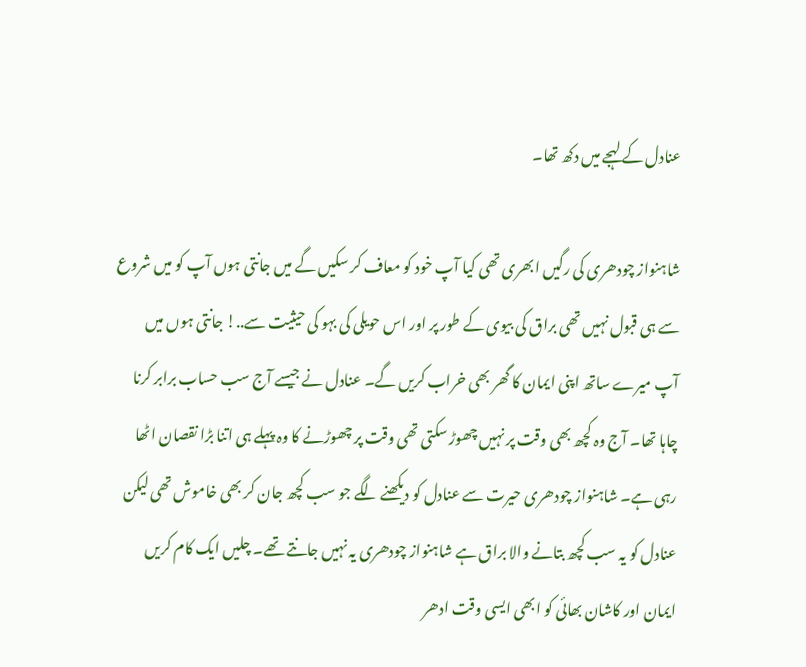عنادل کے لہجے میں دکھ تھا۔

شاہنواز چودھری کی رگیں ابھری تھی کیا آپ خود کو معاف کر سکیں گے میں جانتی ہوں آپ کو میں شروع سے ہی قبول نہیں تھی براق کی بیوی کے طور پر اور اس حویلی کی بہو کی حیثیت سے..! جانتی ہوں میں آپ میرے ساتھ اپنی ایمان کا گھر بھی خراب کریں گے۔ عنادل نے جیسے آج سب حساب برابر کرنا چاہا تھا۔ آج وہ کچھ بھی وقت پر نہیں چھوڑ سکتی تھی وقت پر چھوڑنے کا وہ پہلے ہی اتنا بڑا نقصان اٹھا رہی ہے۔ شاہنواز چودھری حیرت سے عنادل کو دیکھنے لگے جو سب کچھ جان کر بھی خاموش تھی لیکن عنادل کو یہ سب کچھ بتانے والا براق ہے شاہنواز چودھری یہ نہیں جانتے تھے۔ چلیں ایک کام کریں ایمان اور کاشان بھائی کو ابھی ایسی وقت ادھر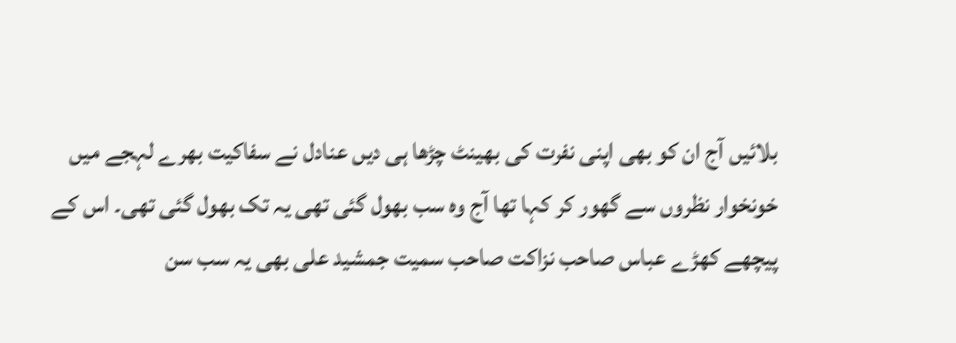بلائیں آج ان کو بھی اپنی نفرت کی بھینٹ چڑھا ہی دیں عنادل نے سفاکیت بھرے لہجے میں خونخوار نظروں سے گھور کر کہا تھا آج وہ سب بھول گئی تھی یہ تک بھول گئی تھی۔ اس کے پیچھے کھڑے عباس صاحب نزاکت صاحب سمیت جمشید علی بھی یہ سب سن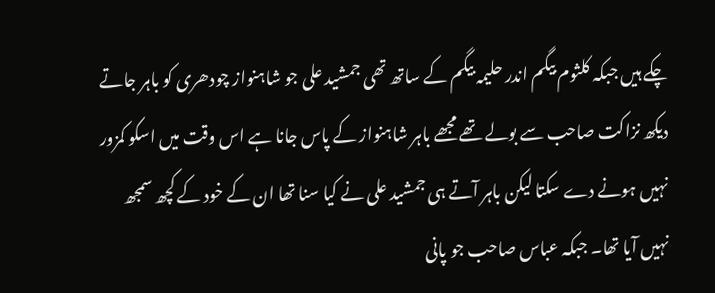چکے ہیں جبکہ کلثوم بیگم اندر حلیمہ بیگم کے ساتھ تھی جمشید علی جو شاہنواز چودھری کو باہر جاتے دیکھ نزاکت صاحب سے بولے تھے مجھے باہر شاہنواز کے پاس جانا ہے اس وقت میں اسکو کمزور نہیں ہونے دے سکتا لیکن باہر آتے ہی جمشید علی نے کیا سنا تھا ان کے خود کے کچھ سمجھ نہیں آیا تھا۔ جبکہ عباس صاحب جو پانی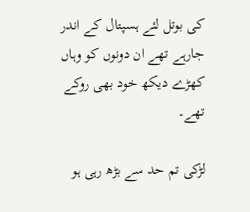کی بوتل لئے ہسپتال کے اندر جارہے تھے ان دونوں کو وہاں کھڑے دیکھ خود بھی روکے تھے۔

لڑکی تم حد سے بڑھ رہی ہو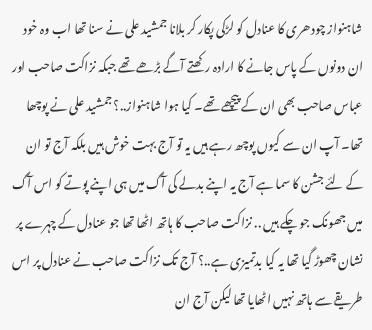شاہنواز چودھری کا عنادل کو لڑکی پکار کر بلانا جمشید علی نے سنا تھا اب وہ خود ان دونوں کے پاس جانے کا ارادہ رکھتے آگے بڑھے تھے جبکہ نزاکت صاحب اور عباس صاحب بھی ان کے پیچھے تھے۔ کیا ہوا شاہنواز..؟ جمشید علی نے پوچھا تھا۔ آپ ان سے کیوں پوچھ رہے ہیں یہ تو آج بہت خوش ہیں بلکہ آج تو ان کے لئے جشن کا سما ہے آج یہ اپنے بدلے کی آگ میں ہی اپنے پوتے کو اس آگ میں جھونک جو چکے ہیں .. نزاکت صاحب کا ہاتھ اٹھا تھا جو عنادل کے چہرے پر نشان چھوڑ گیا تھا یہ کیا بدتمیزی ہے..؟ آج تک نزاکت صاحب نے عنادل پر اس طریقے سے ہاتھ نہیں اٹھایا تھا لیکن آج ان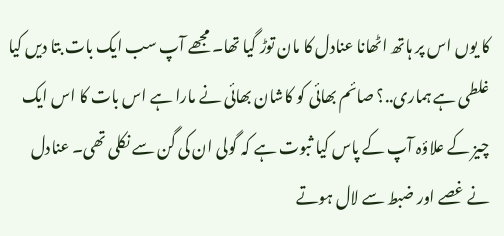کا یوں اس پر ہاتھ اٹھانا عنادل کا مان توڑ گیا تھا۔ مجھے آپ سب ایک بات بتا دیں کیا غلطی ہے ہماری..؟ صائم بھائی کو کاشان بھائی نے مارا ہے اس بات کا اس ایک چیز کے علاؤہ آپ کے پاس کیا ثبوت ہے کہ گولی ان کی گن سے نکلی تھی۔ عنادل نے غصے اور ضبط سے لال ہوتے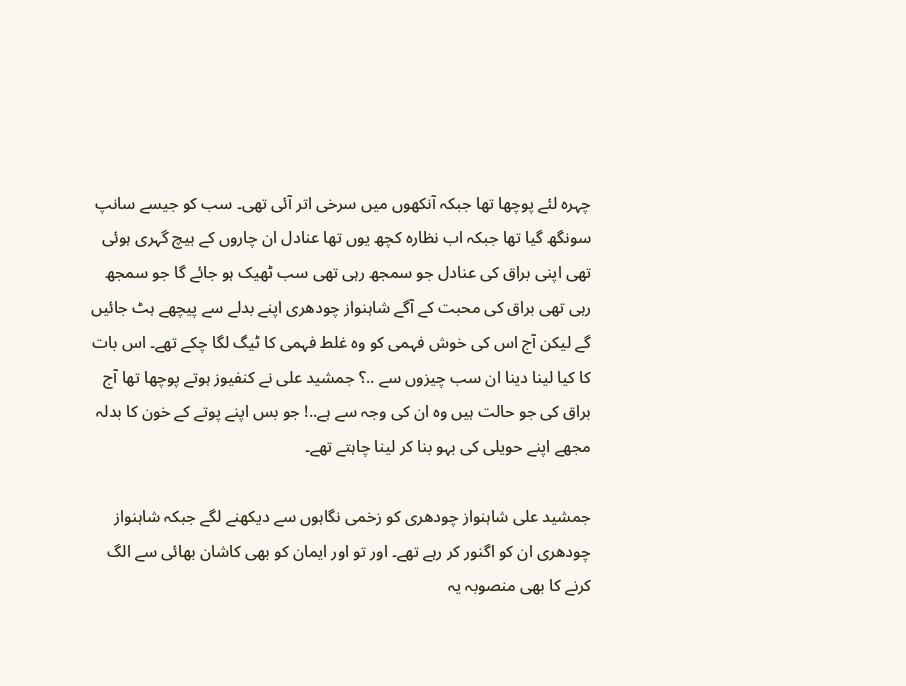چہرہ لئے پوچھا تھا جبکہ آنکھوں میں سرخی اتر آئی تھی۔ سب کو جیسے سانپ سونگھ گیا تھا جبکہ اب نظارہ کچھ یوں تھا عنادل ان چاروں کے بیچ گہری ہوئی تھی اپنی براق کی عنادل جو سمجھ رہی تھی سب ٹھیک ہو جائے گا جو سمجھ رہی تھی براق کی محبت کے آگے شاہنواز چودھری اپنے بدلے سے پیچھے ہٹ جائیں گے لیکن آج اس کی خوش فہمی کو وہ غلط فہمی کا ٹیگ لگا چکے تھے۔ اس بات کا کیا لینا دینا ان سب چیزوں سے ..؟ جمشید علی نے کنفیوز ہوتے پوچھا تھا آج براق کی جو حالت ہیں وہ ان کی وجہ سے ہے..! جو بس اپنے پوتے کے خون کا بدلہ مجھے اپنے حویلی کی بہو بنا کر لینا چاہتے تھے۔

جمشید علی شاہنواز چودھری کو زخمی نگاہوں سے دیکھنے لگے جبکہ شاہنواز چودھری ان کو اگنور کر رہے تھے۔ اور تو اور ایمان کو بھی کاشان بھائی سے الگ کرنے کا بھی منصوبہ یہ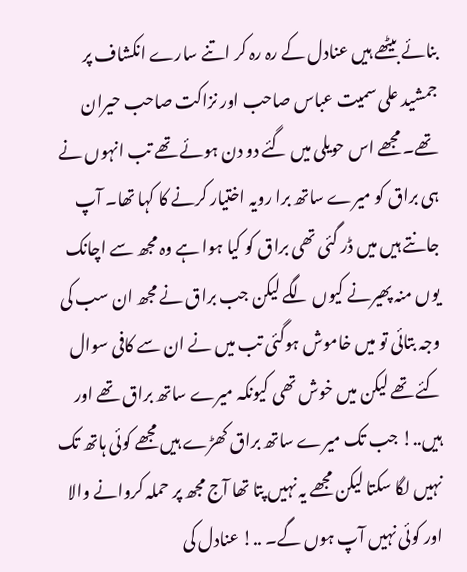بنائے بیٹھے ہیں عنادل کے رہ رہ کر اتنے سارے انکشاف پر جمشید علی سمیت عباس صاحب اور نزاکت صاحب حیران تھے۔ مجھے اس حویلی میں گئے دو دن ہوئے تھے تب انہوں نے ہی براق کو میرے ساتھ برا رویہ اختیار کرنے کا کہا تھا۔ آپ جانتے ہیں میں ڈر گئی تھی براق کو کیا ہوا ہے وہ مجھ سے اچانک یوں منہ پھیرنے کیوں لگے لیکن جب براق نے مجھ ان سب کی وجہ بتائی تو میں خاموش ہوگئی تب میں نے ان سے کافی سوال کئے تھے لیکن میں خوش تھی کیونکہ میرے ساتھ براق تھے اور ہیں..! جب تک میرے ساتھ براق کھڑے ہیں مجھے کوئی ہاتھ تک نہیں لگا سکتا لیکن مجھے یہ نہیں پتا تھا آج مجھ پر حملہ کروانے والا اور کوئی نہیں آپ ہوں گے۔ ..! عنادل کی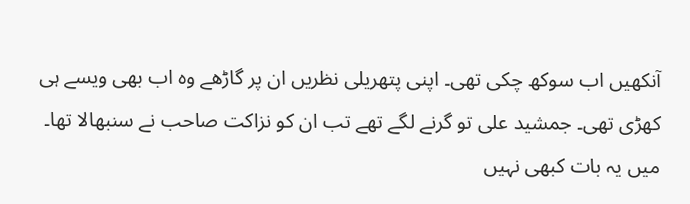آنکھیں اب سوکھ چکی تھی۔ اپنی پتھریلی نظریں ان پر گاڑھے وہ اب بھی ویسے ہی کھڑی تھی۔ جمشید علی تو گرنے لگے تھے تب ان کو نزاکت صاحب نے سنبھالا تھا۔ میں یہ بات کبھی نہیں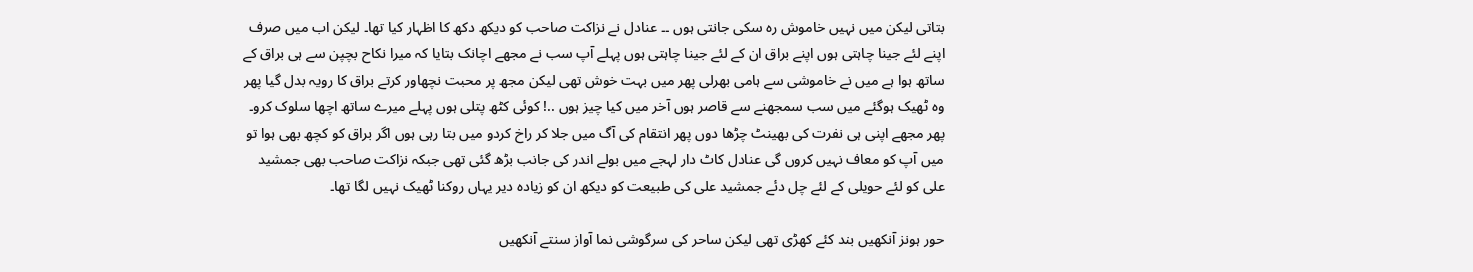بتاتی لیکن میں نہیں خاموش رہ سکی جانتی ہوں ۔۔ عنادل نے نزاکت صاحب کو دیکھ دکھ کا اظہار کیا تھا۔ لیکن اب میں صرف اپنے لئے جینا چاہتی ہوں اپنے براق ان کے لئے جینا چاہتی ہوں پہلے آپ سب نے مجھے اچانک بتایا کہ میرا نکاح بچپن سے ہی براق کے ساتھ ہوا ہے میں نے خاموشی سے ہامی بھرلی پھر میں بہت خوش تھی لیکن مجھ پر محبت نچھاور کرتے براق کا رویہ بدل گیا پھر وہ ٹھیک ہوگئے میں سب سمجھنے سے قاصر ہوں آخر میں کیا چیز ہوں ..! کوئی کٹھ پتلی ہوں پہلے میرے ساتھ اچھا سلوک کرو۔ پھر مجھے اپنی ہی نفرت کی بھینٹ چڑھا دوں پھر انتقام کی آگ میں جلا کر راخ کردو میں بتا رہی ہوں اگر براق کو کچھ بھی ہوا تو میں آپ کو معاف نہیں کروں گی عنادل کاٹ دار لہجے میں بولے اندر کی جانب بڑھ گئی تھی جبکہ نزاکت صاحب بھی جمشید علی کو لئے حویلی کے لئے چل دئے جمشید علی کی طبیعت کو دیکھ ان کو زیادہ دیر یہاں روکنا ٹھیک نہیں لگا تھا۔

حور ہونز آنکھیں بند کئے کھڑی تھی لیکن ساحر کی سرگوشی نما آواز سنتے آنکھیں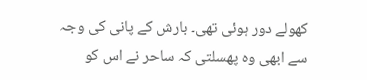کھولے دور ہوئی تھی۔ بارش کے پانی کی وجہ سے ابھی وہ پھسلتی کہ ساحر نے اس کو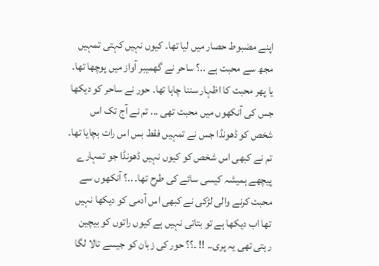اپنے مضبوط حصار میں لیا تھا۔ کیوں نہیں کہتی تمہیں مجھ سے محبت ہے ..؟ ساحر نے گھمیبر آواز میں پوچھا تھا۔ یا پھر محبت کا اظہار سننا چاہا تھا۔ حور نے ساحر کو دیکھا جس کی آنکھوں میں محبت تھی ... تم نے آج تک اس شخص کو ڈھونڈا جس نے تمہیں فقط بس اس رات بچایا تھا۔ تم نے کبھی اس شخص کو کیوں نہیں ڈھونڈا جو تمہارے پیچھے ہمیشہ کیسی سائے کی طرح تھا۔ ..؟ آنکھوں سے محبت کرنے والی لڑکی نے کبھی اس آدمی کو دیکھا نہیں تھا اب دیکھا ہے تو بتاتی نہیں ہے کیوں راتوں کو بیچین رہتی تھی یہ پری.. !! ۔؟؟ حور کی زبان کو جیسے تالا لگا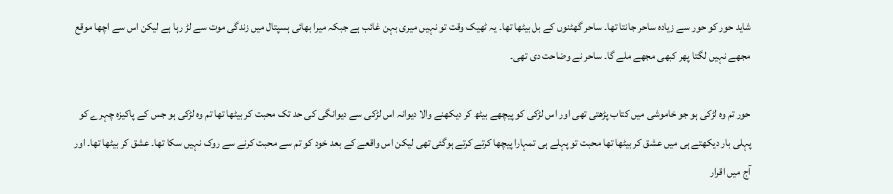شاید حور کو حور سے زیادہ ساحر جانتا تھا۔ ساحر گھٹنوں کے بل بیٹھا تھا۔ یہ ٹھیک وقت تو نہیں میری بہن غائب ہے جبکہ میرا بھائی ہسپتال میں زندگی موت سے لڑ رہا ہے لیکن اس سے اچھا موقع مجھے نہیں لگتا پھر کبھی مجھے ملے گا۔ ساحر نے وضاحت دی تھی۔

حور تم وہ لڑکی ہو جو خاموشی میں کتاب پڑھتی تھی اور اس لڑکی کو پیچھے بیٹھ کر دیکھنے والا دیوانہ اس لڑکی سے دیوانگی کی حد تک محبت کر بیٹھا تھا تم وہ لڑکی ہو جس کے پاکیزہ چہرے کو پہلی بار دیکھتے ہی میں عشق کر بیٹھا تھا محبت تو پہلے ہی تمہارا پیچھا کرتے کرتے ہوگئی تھی لیکن اس واقعے کے بعد خود کو تم سے محبت کرنے سے روک نہیں سکا تھا۔ عشق کر بیٹھا تھا۔ اور آج میں اقرار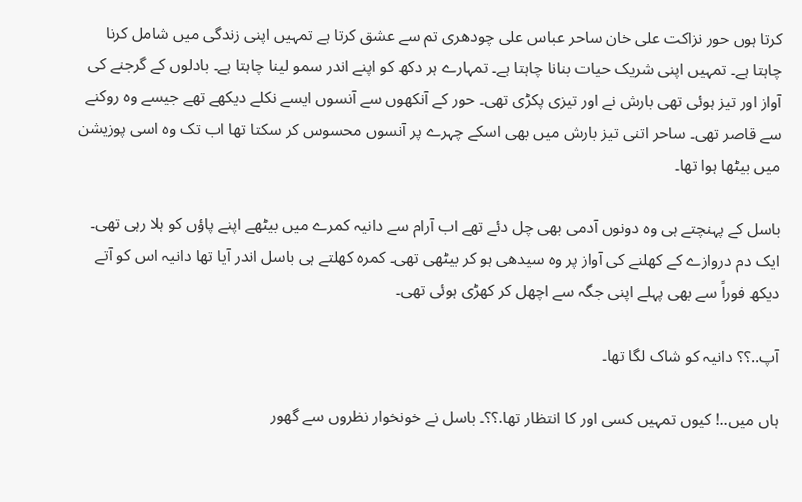کرتا ہوں حور نزاکت علی خان ساحر عباس علی چودھری تم سے عشق کرتا ہے تمہیں اپنی زندگی میں شامل کرنا چاہتا ہے۔ تمہیں اپنی شریک حیات بنانا چاہتا ہے۔ تمہارے ہر دکھ کو اپنے اندر سمو لینا چاہتا ہے۔ بادلوں کے گرجنے کی آواز اور تیز ہوئی تھی بارش نے اور تیزی پکڑی تھی۔ حور کے آنکھوں سے آنسوں ایسے نکلے دیکھے تھے جیسے وہ روکنے سے قاصر تھی۔ ساحر اتنی تیز بارش میں بھی اسکے چہرے پر آنسوں محسوس کر سکتا تھا اب تک وہ اسی پوزیشن میں بیٹھا ہوا تھا۔

باسل کے پہنچتے ہی وہ دونوں آدمی بھی چل دئے تھے اب آرام سے دانیہ کمرے میں بیٹھے اپنے پاؤں کو ہلا رہی تھی۔ ایک دم دروازے کے کھلنے کی آواز پر وہ سیدھی ہو کر بیٹھی تھی۔ کمرہ کھلتے ہی باسل اندر آیا تھا دانیہ اس کو آتے دیکھ فوراً سے بھی پہلے اپنی جگہ سے اچھل کر کھڑی ہوئی تھی۔

آپ..؟؟ دانیہ کو شاک لگا تھا۔

ہاں میں..! کیوں تمہیں کسی اور کا انتظار تھا.؟؟۔ باسل نے خونخوار نظروں سے گھور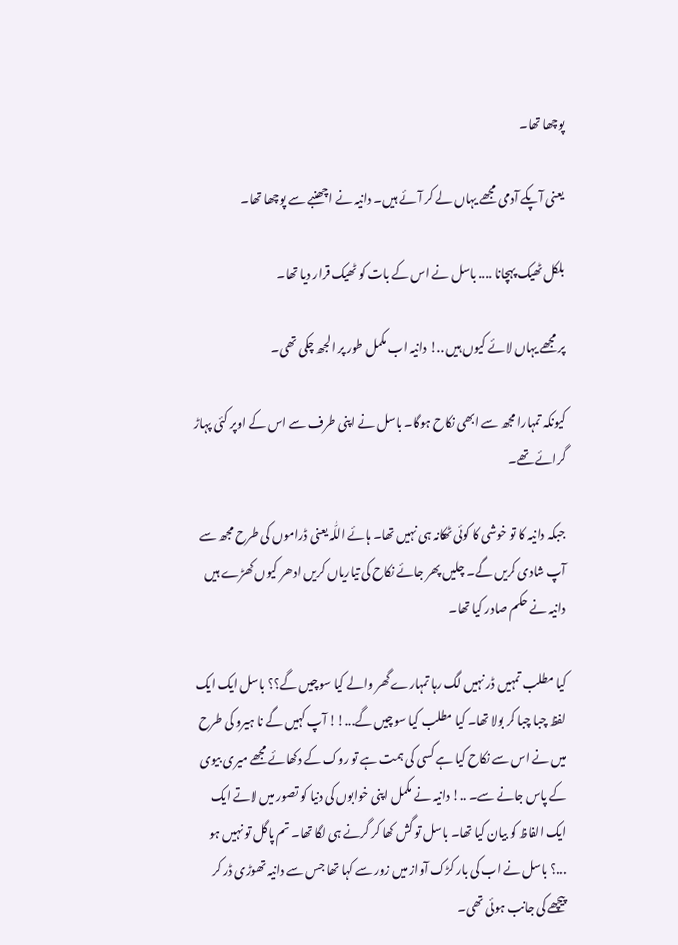پوچھا تھا۔

یعنی آپکے آدمی مجھے یہاں لے کر آئے ہیں۔ دانیہ نے اچھنبے سے پوچھا تھا۔

بلکل ٹھیک پہچانا .... باسل نے اس کے بات کو ٹھیک قرار دیا تھا۔

پر مجھے یہاں لائے کیوں ہیں ..! دانیہ اب مکمل طور پر الجھ چکی تھی۔

کیونکہ تمہارا مجھ سے ابھی نکاح ہوگا۔ باسل نے اپنی طرف سے اس کے اوپر کئی پہاڑ گرائے تھے۔

جبکہ دانیہ کا تو خوشی کا کوئی ٹھکانہ ہی نہیں تھا۔ ہائے اللّٰہ یعنی ڈراموں کی طرح مجھ سے آپ شادی کریں گے۔ چلیں پھر جائے نکاح کی تیاریاں کریں ادھر کیوں کھڑے ہیں دانیہ نے حکم صادر کیا تھا۔

کیا مطلب تمہیں ڈر نہیں لگ رہا تمہارے گھر والے کیا سوچیں گے؟؟ باسل ایک ایک لفظ چبا چبا کر بولا تھا۔ کیا مطلب کیا سوچیں گے...!! آپ کہیں گے نا ہیرو کی طرح میں نے اس سے نکاح کیا ہے کسی کی ہمت ہے تو روک کے دکھائے مجھے میری بیوی کے پاس جانے سے۔ ..! دانیہ نے مکمل اپنی خوابوں کی دنیا کو تصور میں لاتے ایک ایک الفاظ کو بیان کیا تھا۔ باسل تو گش کھا کر گرنے ہی لگا تھا۔ تم پاگل تو نہیں ہو ...؟ باسل نے اب کی بار کڑک آواز میں زور سے کہا تھا جس سے دانیہ تھوڑی ڈر کر پیچھے کی جانب ہوئی تھی۔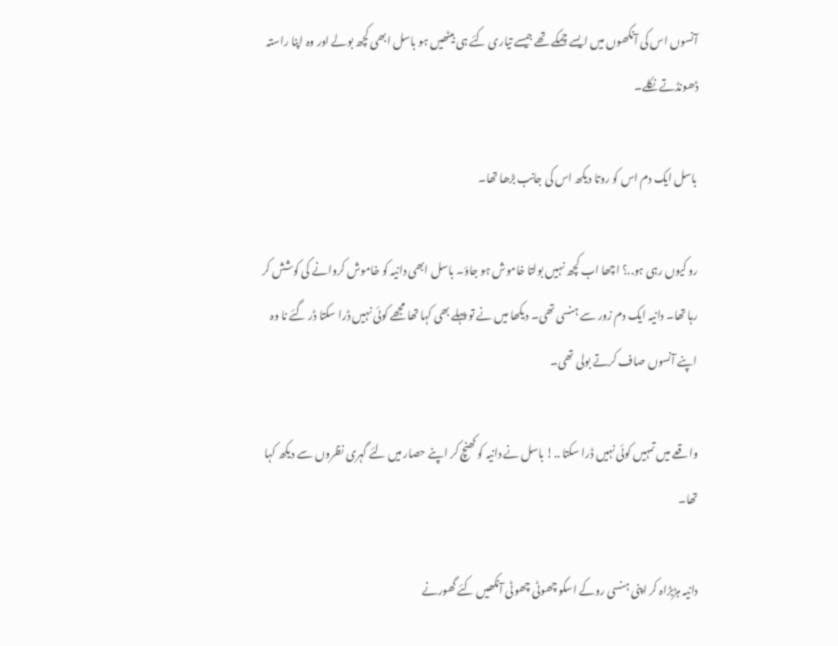آنسوں اس کی آنکھوں میں ایسے چمکے تھے جیسے تیاری کئے ہی بیٹھیں ہو باسل ابھی کچھ بولے اور وہ اپنا راستہ ڈھونڈتے نکلے۔

باسل ایک دم اس کو روتا دیکھ اس کی جانب بڑھا تھا۔

رو کیوں رہی ہو..؟ اچھا اب کچھ نہیں بولتا خاموش ہو جاؤ۔ باسل ابھی دانیہ کو خاموش کروانے کی کوشش کر رہا تھا۔ دانیہ ایک دم زور سے ہنسی تھی۔ دیکھا میں نے تو پہلے بھی کہا تھا مجھے کوئی نہیں ڈرا سکتا ڈر گئے نا وہ اپنے آنسوں صاف کرتے بولی تھی۔

واقعے میں تمہیں کوئی نہیں ڈرا سکتا ..! باسل نے دانیہ کو کھنچ کر اپنے حصار میں لئے گہری نظروں سے دیکھ کہا تھا۔

دانیہ ہڑبڑاہ کر اپنی ہنسی روکے اسکو چھوٹی چھوٹی آنکھیں کئے گھورنے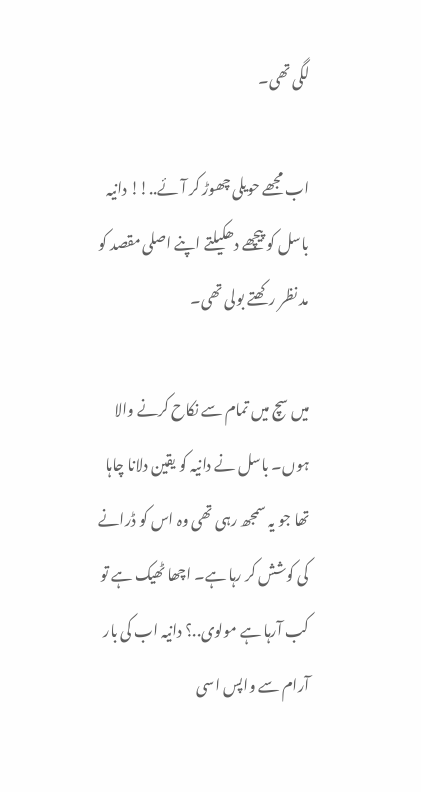لگی تھی۔

اب مجھے حویلی چھوڑ کر آئے..!! دانیہ باسل کو پیچھے دھکیلتے اپنے اصلی مقصد کو مد نظر رکھتے بولی تھی۔

میں سچ میں تمام سے نکاح کرنے والا ہوں۔ باسل نے دانیہ کو یقین دلانا چاہا تھا جو یہ سمجھ رہی تھی وہ اس کو ڈرانے کی کوشش کر رہا ہے۔ اچھا ٹھیک ہے تو کب آرہا ہے مولوی..؟ دانیہ اب کی بار آرام سے واپس اسی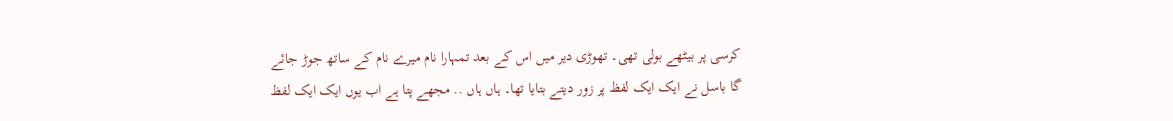کرسی پر بیٹھے بولی تھی۔ تھوڑی دیر میں اس کے بعد تمہارا نام میرے نام کے ساتھ جوڑ جائے گا باسل نے ایک ایک لفظ پر زور دیتے بتایا تھا۔ ہاں ہاں .. مجھے پتا ہے اب یوں ایک ایک لفظ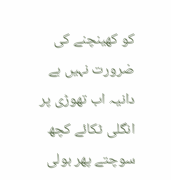کو کھینچنے کی ضرورت نہیں ہے دانیہ اب تھوڑی پر انگلی ٹکائے کچھ سوچتے پھر بولی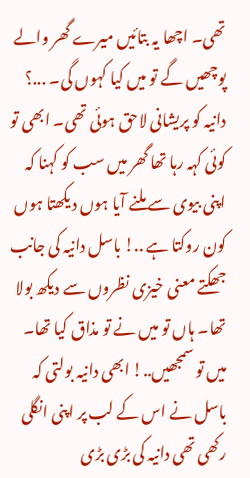تھی۔ اچھا یہ بتائیں میرے گھر والے پوچھیں گے تو میں کیا کہوں گی۔ ...؟ دانیہ کو پریشانی لاحق ہوئی تھی۔ ابھی تو کوئی کہہ رہا تھا گھر میں سب کو کہنا کہ اپنی بیوی سے ملنے آیا ہوں دیکھتا ہوں کون روکتا ہے ..! باسل دانیہ کی جانب جھکتے معنی خیزی نظروں سے دیکھ بولا تھا۔ ہاں تو میں نے تو مذاق کیا تھا۔ میں تو سمجھیں..! ابھی دانیہ بولتی کہ باسل نے اس کے لب پر اپنی انگلی رکھی تھی دانیہ کی بڑی بڑی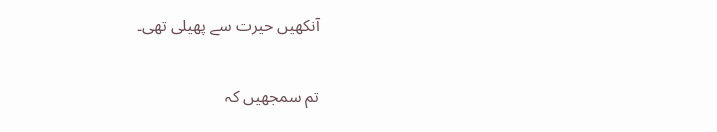آنکھیں حیرت سے پھیلی تھی۔

تم سمجھیں کہ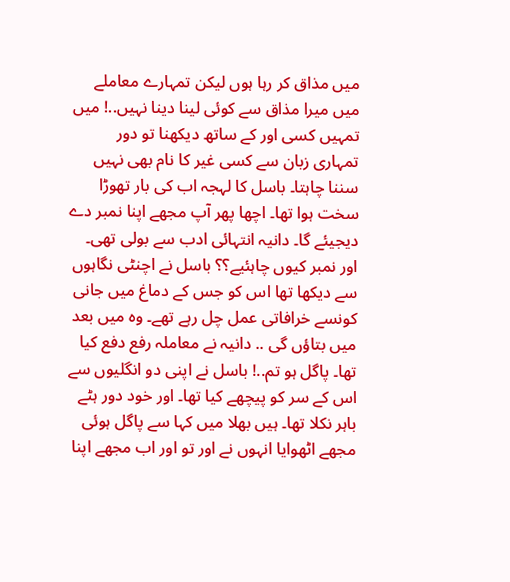میں مذاق کر رہا ہوں لیکن تمہارے معاملے میں میرا مذاق سے کوئی لینا دینا نہیں..! میں تمہیں کسی اور کے ساتھ دیکھنا تو دور تمہاری زبان سے کسی غیر کا نام بھی نہیں سننا چاہتا۔ باسل کا لہجہ اب کی بار تھوڑا سخت ہوا تھا۔ اچھا پھر آپ مجھے اپنا نمبر دے دیجیئے گا۔ دانیہ انتہائی ادب سے بولی تھی۔ اور نمبر کیوں چاہئیے؟؟ باسل نے اچنٹی نگاہوں سے دیکھا تھا اس کو جس کے دماغ میں جانی کونسے خرافاتی عمل چل رہے تھے۔ وہ میں بعد میں بتاؤں گی .. دانیہ نے معاملہ رفع دفع کیا تھا۔ پاگل ہو تم..! باسل نے اپنی دو انگلیوں سے اس کے سر کو پیچھے کیا تھا۔ اور خود دور ہٹے باہر نکلا تھا۔ ہیں بھلا میں کہا سے پاگل ہوئی مجھے اٹھوایا انہوں نے اور تو اور اب مجھے اپنا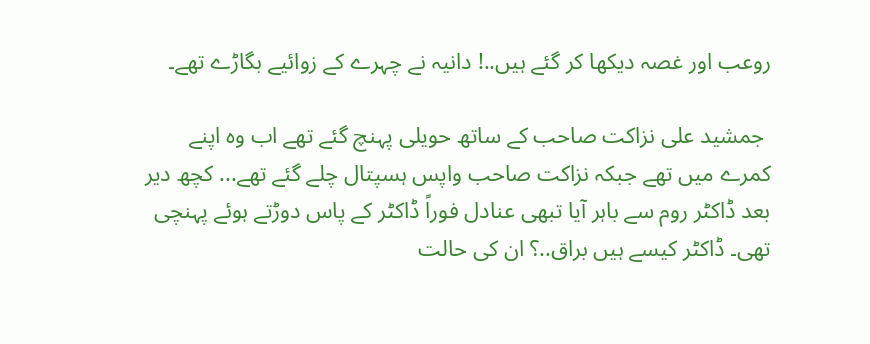روعب اور غصہ دیکھا کر گئے ہیں..! دانیہ نے چہرے کے زوائیے بگاڑے تھے۔

 جمشید علی نزاکت صاحب کے ساتھ حویلی پہنچ گئے تھے اب وہ اپنے کمرے میں تھے جبکہ نزاکت صاحب واپس ہسپتال چلے گئے تھے... کچھ دیر بعد ڈاکٹر روم سے باہر آیا تبھی عنادل فوراً ڈاکٹر کے پاس دوڑتے ہوئے پہنچی تھی۔ ڈاکٹر کیسے ہیں براق..؟ ان کی حالت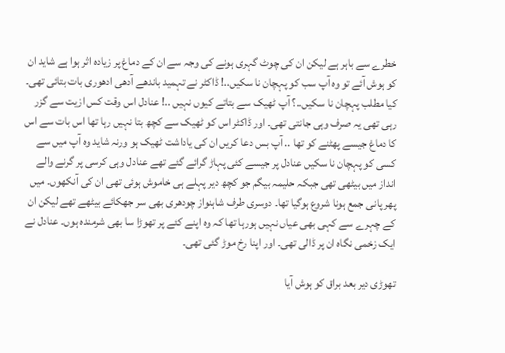خطرے سے باہر ہے لیکن ان کی چوٹ گہری ہونے کی وجہ سے ان کے دماغ پر زیادہ اثر ہوا ہے شاید ان کو ہوش آئے تو وہ آپ سب کو پہچان نا سکیں..! ڈاکٹر نے تہمید باندھے آدھی ادھوری بات بتائی تھی۔ کیا مطلب پہچان نا سکیں..؟ آپ ٹھیک سے بتاتے کیوں نہیں ..! عنادل اس وقت کس ازیت سے گزر رہی تھی یہ صرف وہی جانتی تھی۔ اور ڈاکٹر اس کو ٹھیک سے کچھ بتا نہیں رہا تھا اس بات سے اس کا دماغ جیسے پھٹنے کو تھا .. آپ بس دعا کریں ان کی یاداشت ٹھیک ہو ورنہ شاید وہ آپ میں سے کسی کو پہچان نا سکیں عنادل پر جیسے کئی پہاڑ گرائے گئے تھے عنادل وہی کرسی پر گرنے والے انداز میں بیٹھی تھی جبکہ حلیمہ بیگم جو کچھ دیر پہلے ہی خاموش ہوئی تھی ان کی آنکھوں۔ میں پھر پانی جمع ہونا شروع ہوگیا تھا۔ دوسری طرف شاہنواز چودھری بھی سر جھکائے بیٹھے تھے لیکن ان کے چہرے سے کہی بھی عیاں نہیں ہورہا تھا کہ وہ اپنے کئے پر تھوڑا سا بھی شرمندہ ہوں۔ عنادل نے ایک زخمی نگاہ ان پر ڈالی تھی۔ اور اپنا رخ موڑ گئی تھی۔

تھوڑی دیر بعد براق کو ہوش آیا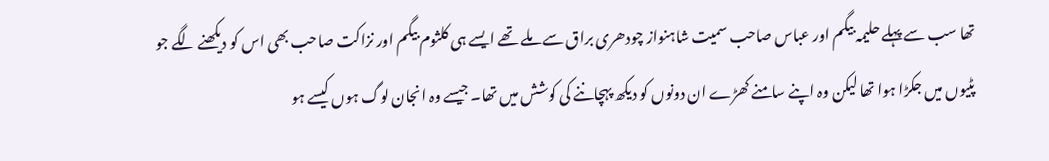تھا سب سے پہلے حلیمہ بیگم اور عباس صاحب سمیت شاہنواز چودھری براق سے ملے تھے ایسے ہی کلثوم بیگم اور نزاکت صاحب بھی اس کو دیکھنے لگے جو پٹیوں میں جکڑا ہوا تھا لیکن وہ اپنے سامنے کھڑے ان دونوں کو دیکھ پہچاننے کی کوشش میں تھا۔ جیسے وہ انجان لوگ ہوں کیسے ہو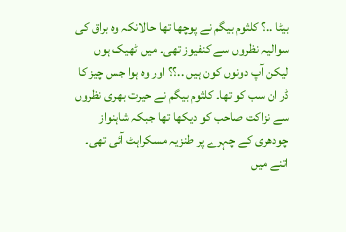بیٹا ..؟ کلثوم بیگم نے پوچھا تھا حالانکہ وہ براق کی سوالیہ نظروں سے کنفیوز تھی۔ میں ٹھیک ہوں لیکن آپ دونوں کون ہیں ..؟؟ اور وہ ہوا جس چیز کا ڈر ان سب کو تھا۔ کلثوم بیگم نے حیرت بھری نظروں سے نزاکت صاحب کو دیکھا تھا جبکہ شاہنواز چودھری کے چہرے پر طنزیہ مسکراہٹ آئی تھی۔ اتنے میں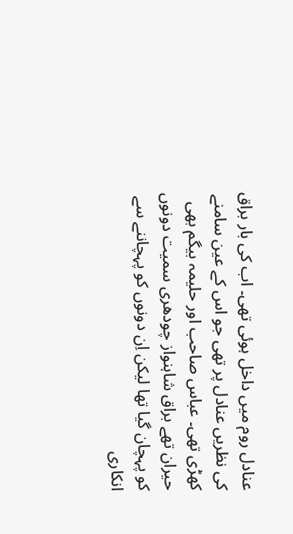عنادل روم میں داخل ہوئی تھی۔ اب کی بار براق کی نظریں عنادل پر تھی جو اس کے عین سامنے کھڑی تھی۔ عباس صاحب اور حلیمہ بیگم بھی حیران تھے براق شاہنواز چودھری سمیت دونوں کو پہچان گیا تھا لیکن اِن دونوں کو پہچاننے سے انکاری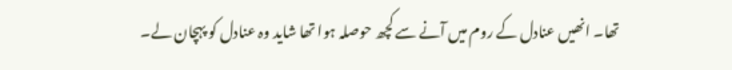تھا۔ انھیں عنادل کے روم میں آنے سے کچھ حوصلہ ہوا تھا شاید وہ عنادل کو پہچان لے۔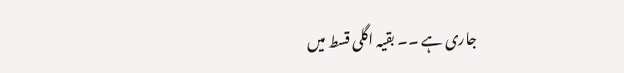جاری ہے ۔۔ بقیہ اگلی قسط میں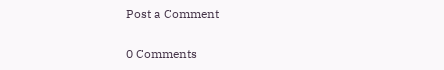Post a Comment

0 Comments